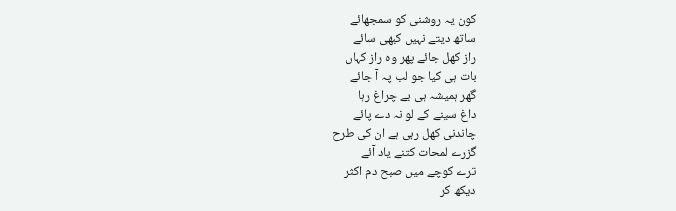کون یہ روشنی کو سمجھائے
ساتھ دیتے نہیں کبھی سائے
راز کھل جائے پھر وہ راز کہاں
بات ہی کیا جو لب پہ آ جائے
گھر ہمیشہ ہی بے چراغ رہا
داغ سینے کے لو نہ دے پائے
چاندنی کھل رہی ہے ان کی طرح
گزرے لمحات کتنے یاد آئے
ترے کوچے میں صبح دم اکثر
دیکھ کر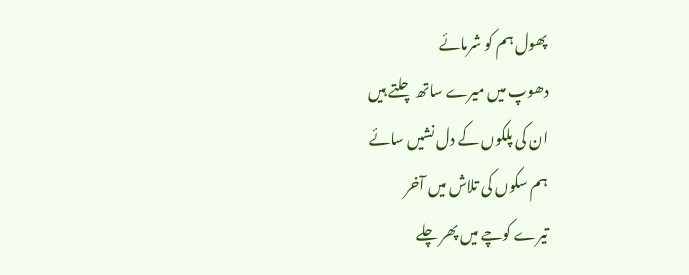پھول ہم کو شرمائے
دھوپ میں میرے ساتھ چلتے ہیں
ان کی پلکوں کے دل نشیں سائے
ہم سکوں کی تلاش میں آخر
تیرے کوچے میں پھر چلے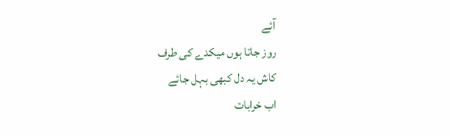آئے
روز جاتا ہوں میکدے کی طرف
کاش یہ دل کبھی بہل جائے
اب خرابات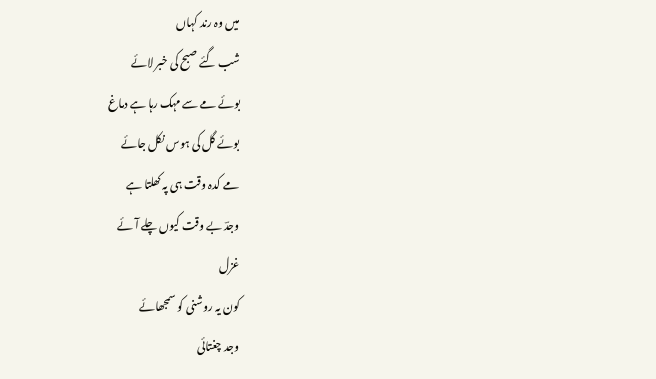میں وہ رند کہاں
شب گئے صبح کی خبر لائے
بوئے مے سے مہک رہا ہے دماغ
بوئے گل کی ہوس نکل جائے
مے کدہ وقت ہی پہ کھلتا ہے
وجدؔ بے وقت کیوں چلے آئے
غزل
کون یہ روشنی کو سمجھائے
وجد چغتائی